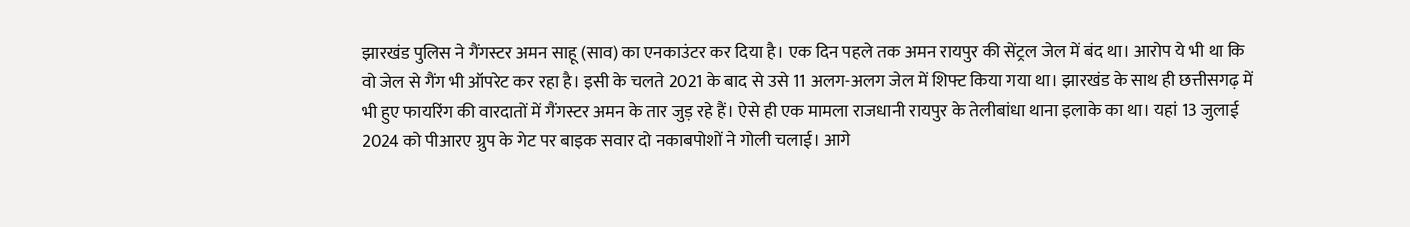झारखंड पुलिस ने गैंगस्टर अमन साहू (साव) का एनकाउंटर कर दिया है। एक दिन पहले तक अमन रायपुर की सेंट्रल जेल में बंद था। आरोप ये भी था कि वो जेल से गैंग भी ऑपरेट कर रहा है। इसी के चलते 2021 के बाद से उसे 11 अलग-अलग जेल में शिफ्ट किया गया था। झारखंड के साथ ही छत्तीसगढ़ में भी हुए फायरिंग की वारदातों में गैंगस्टर अमन के तार जुड़ रहे हैं। ऐसे ही एक मामला राजधानी रायपुर के तेलीबांधा थाना इलाके का था। यहां 13 जुलाई 2024 को पीआरए ग्रुप के गेट पर बाइक सवार दो नकाबपोशों ने गोली चलाई। आगे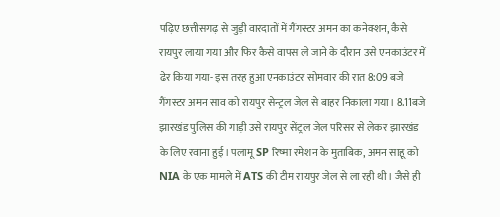पढ़िए छत्तीसगढ़ से जुड़ी वारदातों में गैंगस्टर अमन का कनेक्शन, कैसे रायपुर लाया गया और फिर कैसे वापस ले जाने के दौरान उसे एनकाउंटर में ढेर किया गया- इस तरह हुआ एनकाउंटर सोमवार की रात 8:09 बजे गैंगस्टर अमन साव को रायपुर सेन्ट्रल जेल से बाहर निकाला गया। 8.11बजे झारखंड पुलिस की गाड़ी उसे रायपुर सेंट्रल जेल परिसर से लेकर झारखंड के लिए रवाना हुई। पलामू SP रिष्मा रमेशन के मुताबिक, अमन साहू को NIA के एक मामले में ATS की टीम रायपुर जेल से ला रही थी। जैसे ही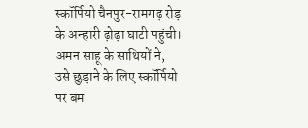स्कॉर्पियो चैनपुर-रामगढ़ रोड़ के अन्हारी ढ़ोढ़ा घाटी पहुंची। अमन साहू के साथियों ने, उसे छुड़ाने के लिए स्कॉर्पियो पर बम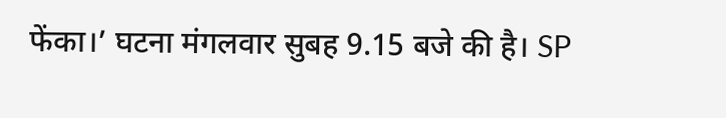फेंका।’ घटना मंगलवार सुबह 9.15 बजे की है। SP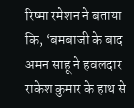रिष्मा रमेशन ने बताया कि, ‘बमबाजी के बाद अमन साहू ने हवलदार राकेश कुमार के हाथ से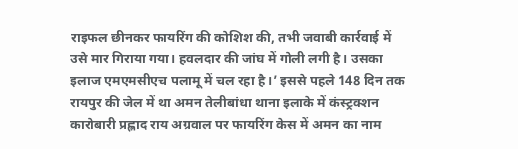राइफल छीनकर फायरिंग की कोशिश की, तभी जवाबी कार्रवाई में उसे मार गिराया गया। हवलदार की जांघ में गोली लगी है। उसका इलाज एमएमसीएच पलामू में चल रहा है।’ इससे पहले 148 दिन तक रायपुर की जेल में था अमन तेलीबांधा थाना इलाके में कंस्ट्रक्शन कारोबारी प्रह्लाद राय अग्रवाल पर फायरिंग केस में अमन का नाम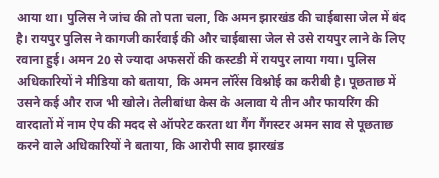आया था। पुलिस ने जांच की तो पता चला, कि अमन झारखंड की चाईबासा जेल में बंद है। रायपुर पुलिस ने कागजी कार्रवाई की और चाईबासा जेल से उसे रायपुर लाने के लिए रवाना हुई। अमन 20 से ज्यादा अफसरों की कस्टडी में रायपुर लाया गया। पुलिस अधिकारियों ने मीडिया को बताया, कि अमन लॉरेंस विश्नोई का करीबी है। पूछताछ में उसने कई और राज भी खोले। तेलीबांधा केस के अलावा ये तीन और फायरिंग की वारदातों में नाम ऐप की मदद से ऑपरेट करता था गैंग गैंगस्टर अमन साव से पूछताछ करने वाले अधिकारियों ने बताया, कि आरोपी साव झारखंड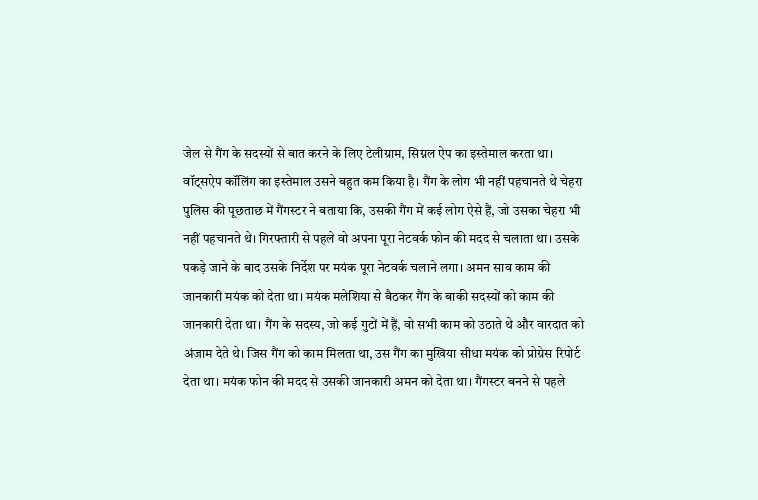जेल से गैंग के सदस्यों से बात करने के लिए टेलीग्राम, सिग्नल ऐप का इस्तेमाल करता था। वॉट्सऐप कॉलिंग का इस्तेमाल उसने बहुत कम किया है। गैंग के लोग भी नहीं पहचानते थे चेहरा पुलिस की पूछताछ में गैंगस्टर ने बताया कि, उसकी गैंग में कई लोग ऐसे हैं, जो उसका चेहरा भी नहीं पहचानते थे। गिरफ्तारी से पहले वो अपना पूरा नेटवर्क फोन की मदद से चलाता था। उसके पकड़े जाने के बाद उसके निर्देश पर मयंक पूरा नेटवर्क चलाने लगा। अमन साव काम की जानकारी मयंक को देता था। मयंक मलेशिया से बैठकर गैंग के बाकी सदस्यों को काम की जानकारी देता था। गैंग के सदस्य, जो कई गुटों में हैं, वो सभी काम को उठाते थे और वारदात को अंजाम देते थे। जिस गैंग को काम मिलता था, उस गैंग का मुखिया सीधा मयंक को प्रोग्रेस रिपोर्ट देता था। मयंक फोन की मदद से उसकी जानकारी अमन को देता था। गैंगस्टर बनने से पहले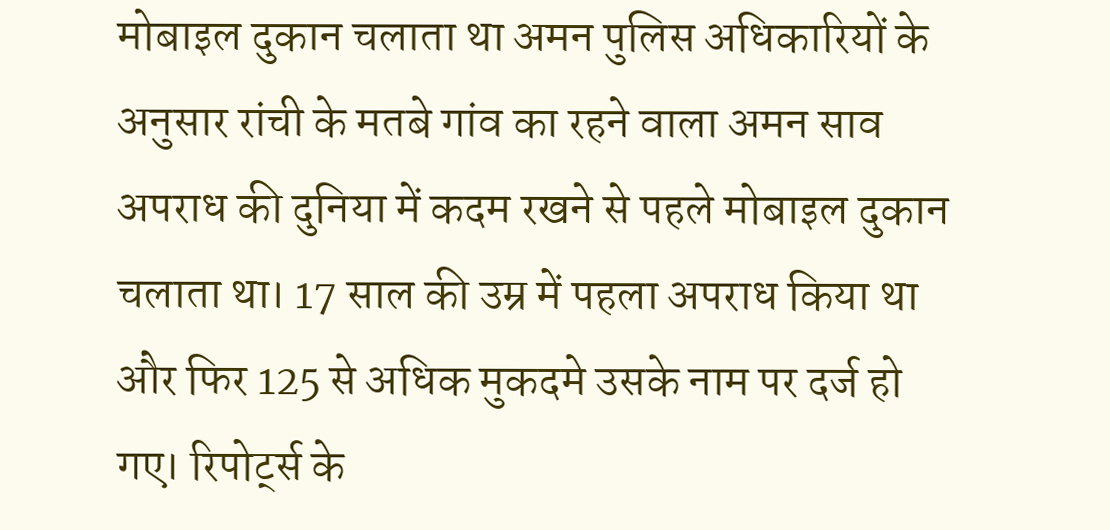मोबाइल दुकान चलाता था अमन पुलिस अधिकारियों के अनुसार रांची के मतबे गांव का रहने वाला अमन साव अपराध की दुनिया में कदम रखने से पहले मोबाइल दुकान चलाता था। 17 साल की उम्र में पहला अपराध किया था और फिर 125 से अधिक मुकदमे उसके नाम पर दर्ज हो गए। रिपोर्ट्स के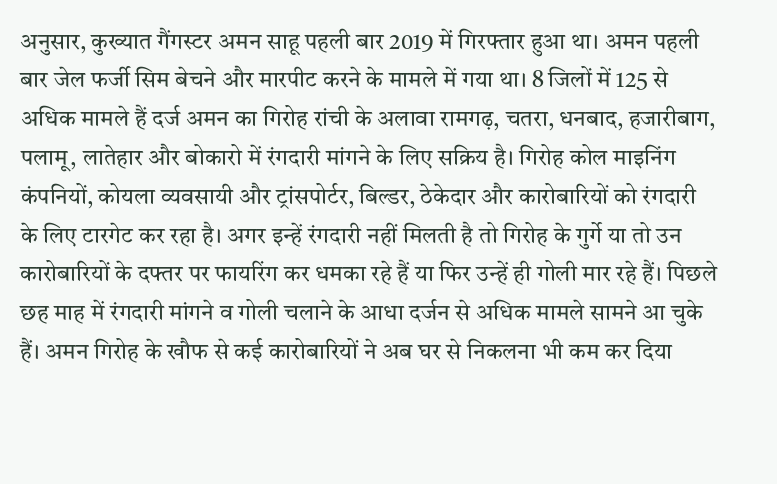अनुसार, कुख्यात गैंगस्टर अमन साहू पहली बार 2019 में गिरफ्तार हुआ था। अमन पहली बार जेल फर्जी सिम बेचने और मारपीट करने के मामले में गया था। 8 जिलों में 125 से अधिक मामले हैं दर्ज अमन का गिरोह रांची के अलावा रामगढ़, चतरा, धनबाद, हजारीबाग, पलामू, लातेहार और बोकारो में रंगदारी मांगने के लिए सक्रिय है। गिरोह कोल माइनिंग कंपनियों, कोयला व्यवसायी और ट्रांसपोर्टर, बिल्डर, ठेकेदार और कारोबारियों को रंगदारी के लिए टारगेट कर रहा है। अगर इन्हें रंगदारी नहीं मिलती है तो गिरोह के गुर्गे या तो उन कारोबारियों के दफ्तर पर फायरिंग कर धमका रहे हैं या फिर उन्हें ही गोली मार रहे हैं। पिछले छह माह में रंगदारी मांगने व गोली चलाने के आधा दर्जन से अधिक मामले सामने आ चुके हैं। अमन गिरोह के खौफ से कई कारोबारियों ने अब घर से निकलना भी कम कर दिया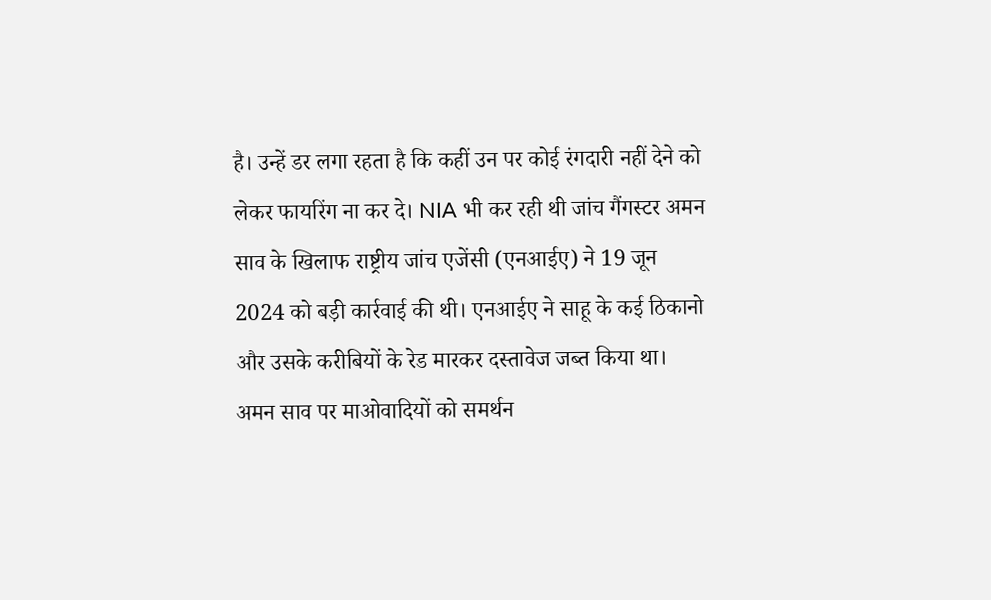है। उन्हें डर लगा रहता है कि कहीं उन पर कोई रंगदारी नहीं देने को लेकर फायरिंग ना कर दे। NIA भी कर रही थी जांच गैंगस्टर अमन साव के खिलाफ राष्ट्रीय जांच एजेंसी (एनआईए) ने 19 जून 2024 को बड़ी कार्रवाई की थी। एनआईए ने साहू के कई ठिकानो और उसके करीबियों के रेड मारकर दस्तावेज जब्त किया था। अमन साव पर माओवादियों को समर्थन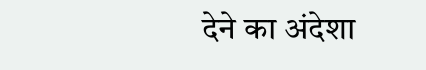देने का अंदेशा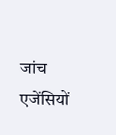जांच एजेंसियों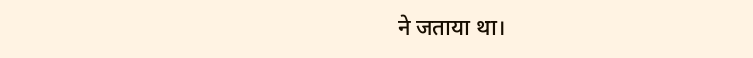ने जताया था।